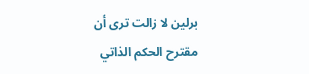برلين لا زالت ترى أن مقترح الحكم الذاتي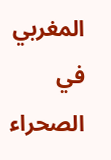المغربي في الصحراء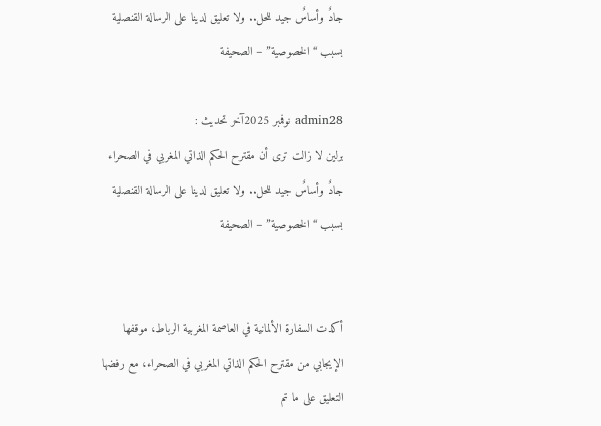جادٌ وأساسٌ جيد للحل.. ولا تعليق لدينا على الرسالة القنصلية بسبب “الخصوصية” – الصحيفة

admin28 نوفمبر 2025آخر تحديث :
برلين لا زالت ترى أن مقترح الحكم الذاتي المغربي في الصحراء جادٌ وأساسٌ جيد للحل.. ولا تعليق لدينا على الرسالة القنصلية بسبب “الخصوصية” – الصحيفة


أكدت السفارة الألمانية في العاصمة المغربية الرباط، موقفها الإيجابي من مقترح الحكم الذاتي المغربي في الصحراء، مع رفضها التعليق على ما تم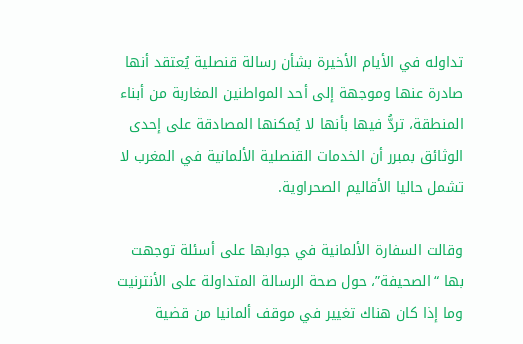تداوله في الأيام الأخيرة بشأن رسالة قنصلية يُعتقد أنها صادرة عنها وموجهة إلى أحد المواطنين المغاربة من أبناء المنطقة، تردُّ فيها بأنها لا يُمكنها المصادقة على إحدى الوثائق بمبرر أن الخدمات القنصلية الألمانية في المغرب لا تشمل حاليا الأقاليم الصحراوية.

وقالت السفارة الألمانية في جوابها على أسئلة توجهت بها “الصحيفة”، حول صحة الرسالة المتداولة على الأنترنيت وما إذا كان هناك تغيير في موقف ألمانيا من قضية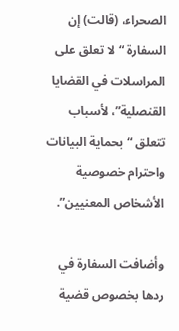الصحراء، (قالت) إن السفارة “لا تعلق على المراسلات في القضايا القنصلية”، لأسباب تتعلق “بحماية البيانات واحترام خصوصية الأشخاص المعنيين”.

وأضافت السفارة في ردها بخصوص قضية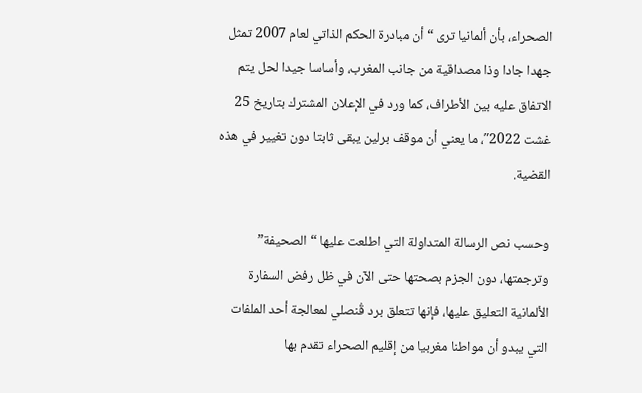الصحراء، بأن ألمانيا ترى “أن مبادرة الحكم الذاتي لعام 2007 تمثل جهدا جادا وذا مصداقية من جانب المغرب، وأساسا جيدا لحل يتم الاتفاق عليه بين الأطراف، كما ورد في الإعلان المشترك بتاريخ 25 غشت 2022″، ما يعني أن موقف برلين يبقى ثابتا دون تغيير في هذه القضية.

وحسب نص الرسالة المتداولة التي اطلعت عليها “الصحيفة” وترجمتها، دون الجزم بصحتها حتى الآن في ظل رفض السفارة الألمانية التعليق عليها، فإنها تتعلق برد قُنصلي لمعالجة أحد الملفات التي يبدو أن مواطنا مغربيا من إقليم الصحراء تقدم بها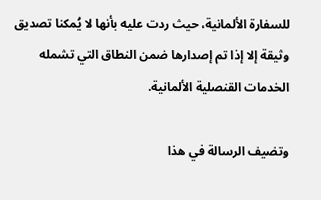للسفارة الألمانية، حيث ردت عليه بأنها لا يُمكنا تصديق وثيقة إلا إذا تم إصدارها ضمن النطاق التي تشمله الخدمات القنصلية الألمانية.

وتضيف الرسالة في هذا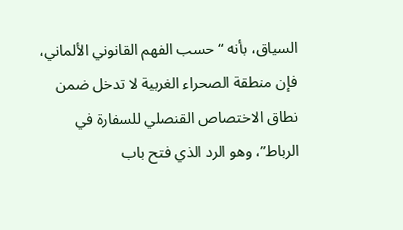السياق، بأنه “حسب الفهم القانوني الألماني، فإن منطقة الصحراء الغربية لا تدخل ضمن نطاق الاختصاص القنصلي للسفارة في الرباط”، وهو الرد الذي فتح باب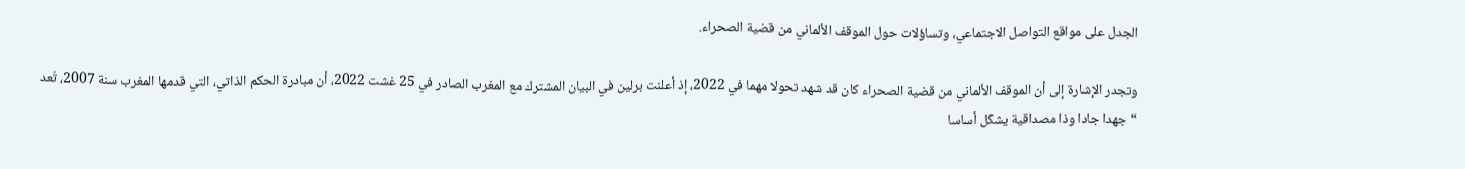الجدل على مواقع التواصل الاجتماعي، وتساؤلات حول الموقف الألماني من قضية الصحراء.

وتجدر الإشارة إلى أن الموقف الألماني من قضية الصحراء كان قد شهد تحولا مهما في 2022، إذ أعلنت برلين في البيان المشترك مع المغرب الصادر في 25 غشت 2022، أن مبادرة الحكم الذاتي، التي قدمها المغرب سنة 2007، تُعد “جهدا جادا وذا مصداقية يشكّل أساسا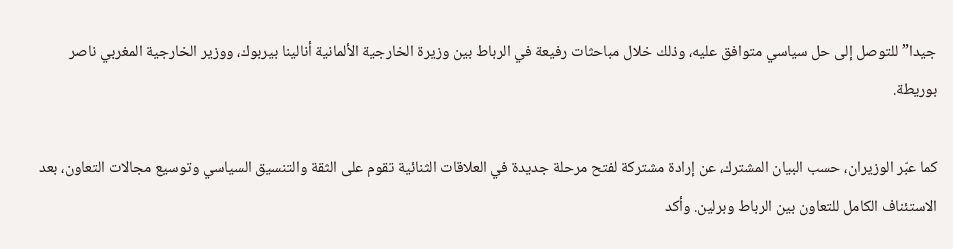جيدا” للتوصل إلى حل سياسي متوافق عليه، وذلك خلال مباحثات رفيعة في الرباط بين وزيرة الخارجية الألمانية أنالينا بيربوك، ووزير الخارجية المغربي ناصر بوريطة.

كما عبّر الوزيران، حسب البيان المشترك، عن إرادة مشتركة لفتح مرحلة جديدة في العلاقات الثنائية تقوم على الثقة والتنسيق السياسي وتوسيع مجالات التعاون، بعد الاستئناف الكامل للتعاون بين الرباط وبرلين. وأكد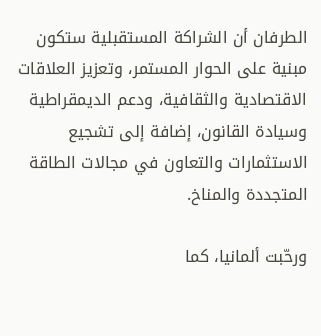الطرفان أن الشراكة المستقبلية ستكون مبنية على الحوار المستمر، وتعزيز العلاقات الاقتصادية والثقافية، ودعم الديمقراطية وسيادة القانون، إضافة إلى تشجيع الاستثمارات والتعاون في مجالات الطاقة المتجددة والمناخ.

ورحّبت ألمانيا، كما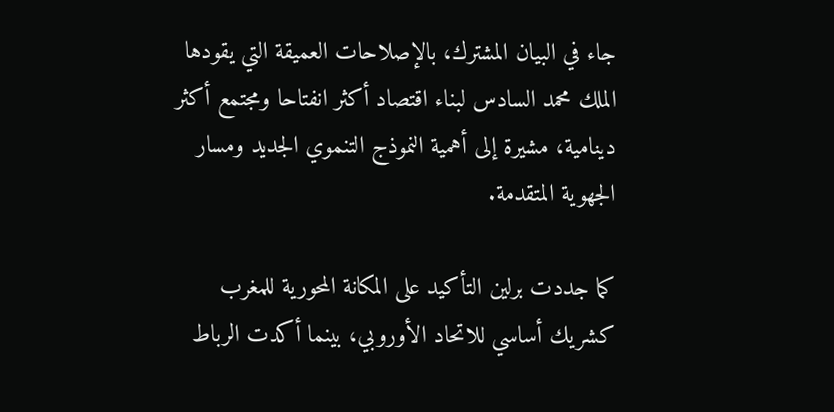جاء في البيان المشترك، بالإصلاحات العميقة التي يقودها الملك محمد السادس لبناء اقتصاد أكثر انفتاحا ومجتمع أكثر دينامية، مشيرة إلى أهمية النموذج التنموي الجديد ومسار الجهوية المتقدمة.

كما جددت برلين التأكيد على المكانة المحورية للمغرب كشريك أساسي للاتحاد الأوروبي، بينما أكدت الرباط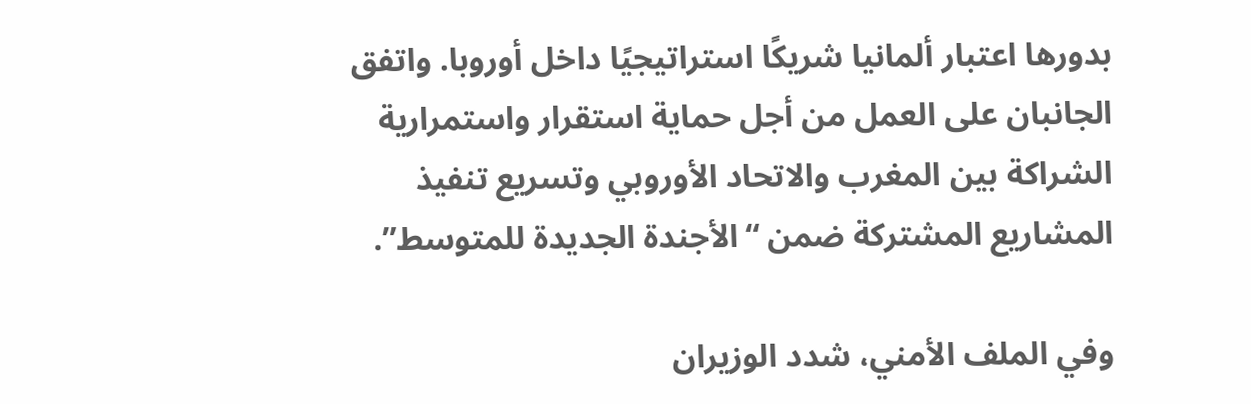بدورها اعتبار ألمانيا شريكًا استراتيجيًا داخل أوروبا. واتفق الجانبان على العمل من أجل حماية استقرار واستمرارية الشراكة بين المغرب والاتحاد الأوروبي وتسريع تنفيذ المشاريع المشتركة ضمن “الأجندة الجديدة للمتوسط”.

وفي الملف الأمني، شدد الوزيران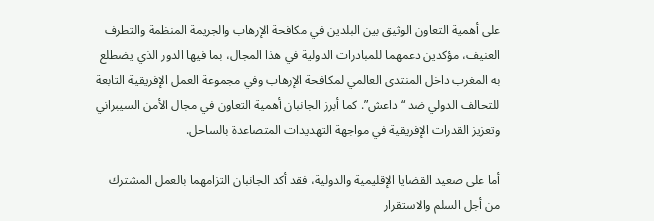على أهمية التعاون الوثيق بين البلدين في مكافحة الإرهاب والجريمة المنظمة والتطرف العنيف، مؤكدين دعمهما للمبادرات الدولية في هذا المجال، بما فيها الدور الذي يضطلع به المغرب داخل المنتدى العالمي لمكافحة الإرهاب وفي مجموعة العمل الإفريقية التابعة للتحالف الدولي ضد “داعش”. كما أبرز الجانبان أهمية التعاون في مجال الأمن السيبراني وتعزيز القدرات الإفريقية في مواجهة التهديدات المتصاعدة بالساحل.

أما على صعيد القضايا الإقليمية والدولية، فقد أكد الجانبان التزامهما بالعمل المشترك من أجل السلم والاستقرار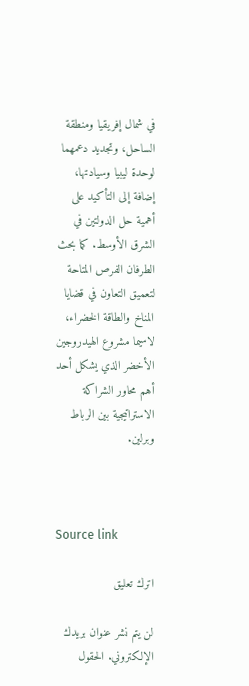في شمال إفريقيا ومنطقة الساحل، وتجديد دعمهما لوحدة ليبيا وسيادتها، إضافة إلى التأكيد على أهمية حل الدولتين في الشرق الأوسط. كما بحث الطرفان الفرص المتاحة لتعميق التعاون في قضايا المناخ والطاقة الخضراء، لاسيما مشروع الهيدروجين الأخضر الذي يشكل أحد أهم محاور الشراكة الاستراتيجية بين الرباط وبرلين.



Source link

اترك تعليق

لن يتم نشر عنوان بريدك الإلكتروني. الحقول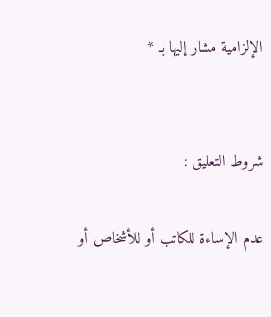الإلزامية مشار إليها بـ *


شروط التعليق :

عدم الإساءة للكاتب أو للأشخاص أو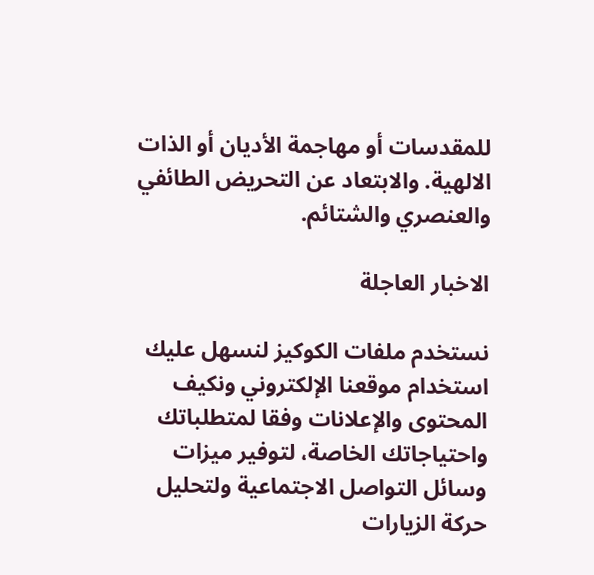للمقدسات أو مهاجمة الأديان أو الذات الالهية. والابتعاد عن التحريض الطائفي والعنصري والشتائم.

الاخبار العاجلة

نستخدم ملفات الكوكيز لنسهل عليك استخدام موقعنا الإلكتروني ونكيف المحتوى والإعلانات وفقا لمتطلباتك واحتياجاتك الخاصة، لتوفير ميزات وسائل التواصل الاجتماعية ولتحليل حركة الزيارات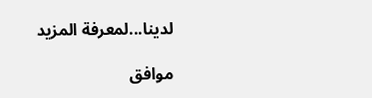لدينا...لمعرفة المزيد

موافق